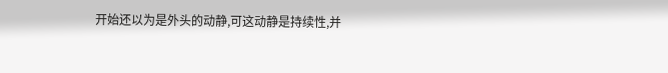开始还以为是外头的动静,可这动静是持续性,并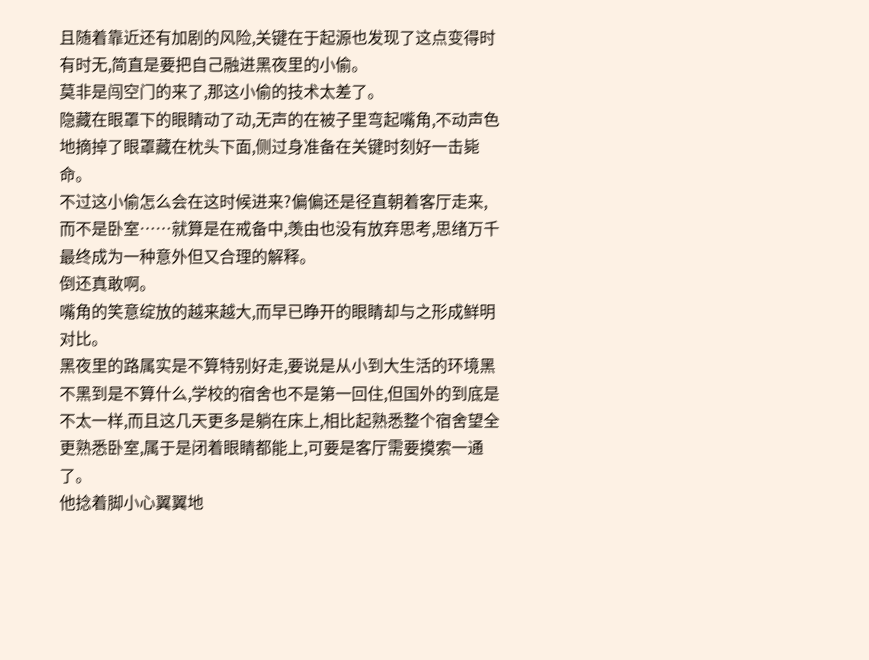且随着靠近还有加剧的风险,关键在于起源也发现了这点变得时有时无,简直是要把自己融进黑夜里的小偷。
莫非是闯空门的来了,那这小偷的技术太差了。
隐藏在眼罩下的眼睛动了动,无声的在被子里弯起嘴角,不动声色地摘掉了眼罩藏在枕头下面,侧过身准备在关键时刻好一击毙命。
不过这小偷怎么会在这时候进来?偏偏还是径直朝着客厅走来,而不是卧室……就算是在戒备中,羡由也没有放弃思考,思绪万千最终成为一种意外但又合理的解释。
倒还真敢啊。
嘴角的笑意绽放的越来越大,而早已睁开的眼睛却与之形成鲜明对比。
黑夜里的路属实是不算特别好走,要说是从小到大生活的环境黑不黑到是不算什么,学校的宿舍也不是第一回住,但国外的到底是不太一样,而且这几天更多是躺在床上,相比起熟悉整个宿舍望全更熟悉卧室,属于是闭着眼睛都能上,可要是客厅需要摸索一通了。
他捻着脚小心翼翼地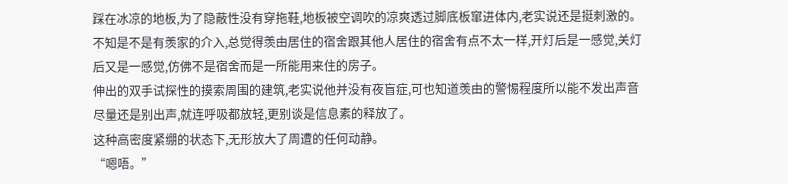踩在冰凉的地板,为了隐蔽性没有穿拖鞋,地板被空调吹的凉爽透过脚底板窜进体内,老实说还是挺刺激的。
不知是不是有羡家的介入,总觉得羡由居住的宿舍跟其他人居住的宿舍有点不太一样,开灯后是一感觉,关灯后又是一感觉,仿佛不是宿舍而是一所能用来住的房子。
伸出的双手试探性的摸索周围的建筑,老实说他并没有夜盲症,可也知道羡由的警惕程度所以能不发出声音尽量还是别出声,就连呼吸都放轻,更别谈是信息素的释放了。
这种高密度紧绷的状态下,无形放大了周遭的任何动静。
“嗯唔。”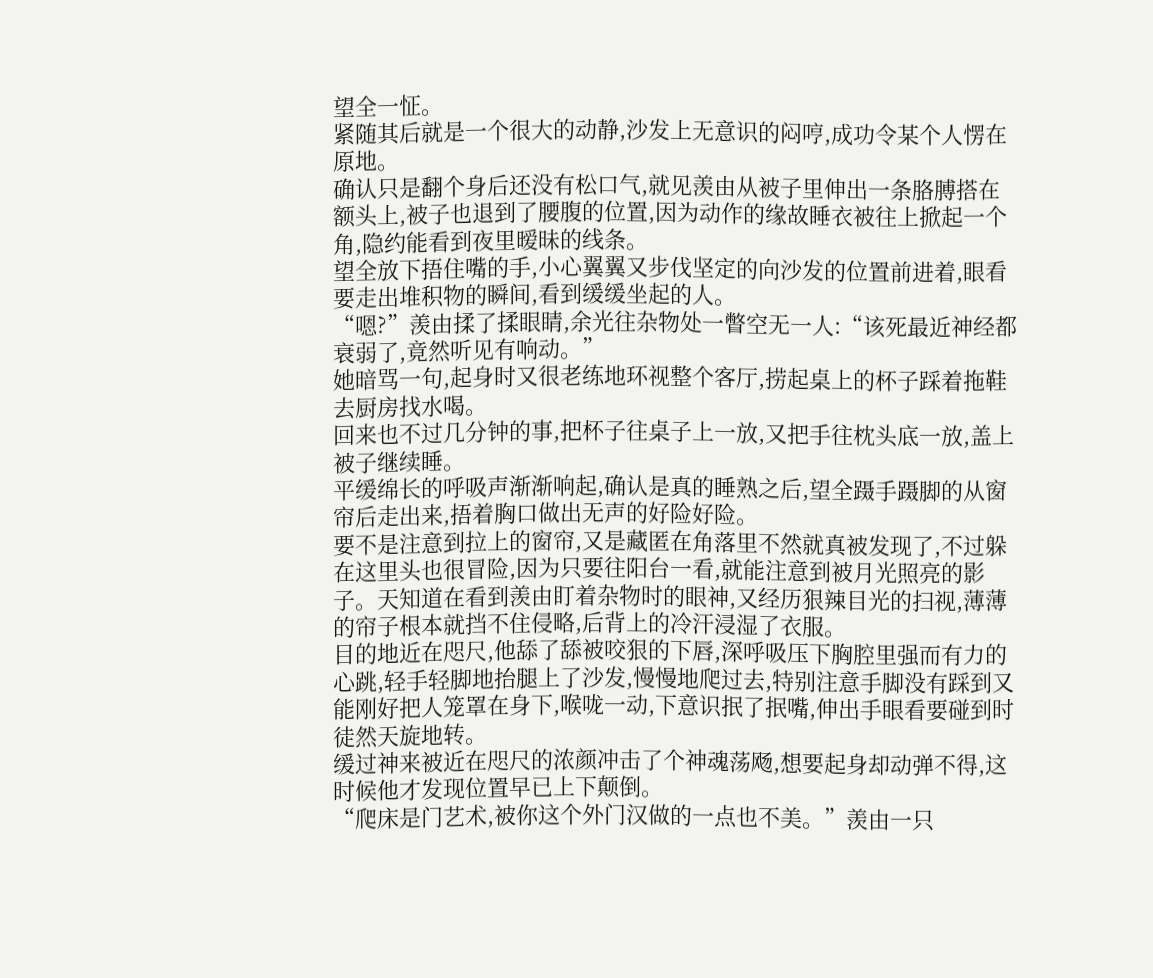望全一怔。
紧随其后就是一个很大的动静,沙发上无意识的闷哼,成功令某个人愣在原地。
确认只是翻个身后还没有松口气,就见羡由从被子里伸出一条胳膊搭在额头上,被子也退到了腰腹的位置,因为动作的缘故睡衣被往上掀起一个角,隐约能看到夜里暧昧的线条。
望全放下捂住嘴的手,小心翼翼又步伐坚定的向沙发的位置前进着,眼看要走出堆积物的瞬间,看到缓缓坐起的人。
“嗯?”羡由揉了揉眼睛,余光往杂物处一瞥空无一人:“该死最近神经都衰弱了,竟然听见有响动。”
她暗骂一句,起身时又很老练地环视整个客厅,捞起桌上的杯子踩着拖鞋去厨房找水喝。
回来也不过几分钟的事,把杯子往桌子上一放,又把手往枕头底一放,盖上被子继续睡。
平缓绵长的呼吸声渐渐响起,确认是真的睡熟之后,望全蹑手蹑脚的从窗帘后走出来,捂着胸口做出无声的好险好险。
要不是注意到拉上的窗帘,又是藏匿在角落里不然就真被发现了,不过躲在这里头也很冒险,因为只要往阳台一看,就能注意到被月光照亮的影子。天知道在看到羡由盯着杂物时的眼神,又经历狠辣目光的扫视,薄薄的帘子根本就挡不住侵略,后背上的冷汗浸湿了衣服。
目的地近在咫尺,他舔了舔被咬狠的下唇,深呼吸压下胸腔里强而有力的心跳,轻手轻脚地抬腿上了沙发,慢慢地爬过去,特别注意手脚没有踩到又能刚好把人笼罩在身下,喉咙一动,下意识抿了抿嘴,伸出手眼看要碰到时徒然天旋地转。
缓过神来被近在咫尺的浓颜冲击了个神魂荡飏,想要起身却动弹不得,这时候他才发现位置早已上下颠倒。
“爬床是门艺术,被你这个外门汉做的一点也不美。”羡由一只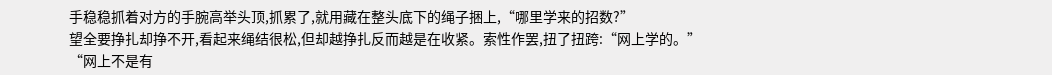手稳稳抓着对方的手腕高举头顶,抓累了,就用藏在整头底下的绳子捆上,“哪里学来的招数?”
望全要挣扎却挣不开,看起来绳结很松,但却越挣扎反而越是在收紧。索性作罢,扭了扭跨:“网上学的。”
“网上不是有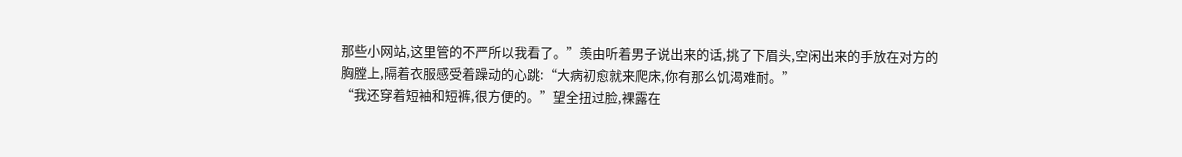那些小网站,这里管的不严所以我看了。”羡由听着男子说出来的话,挑了下眉头,空闲出来的手放在对方的胸膛上,隔着衣服感受着躁动的心跳:“大病初愈就来爬床,你有那么饥渴难耐。”
“我还穿着短袖和短裤,很方便的。”望全扭过脸,裸露在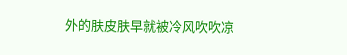外的肤皮肤早就被冷风吹吹凉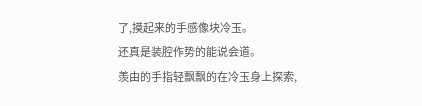了,摸起来的手感像块冷玉。
还真是装腔作势的能说会道。
羡由的手指轻飘飘的在冷玉身上探索,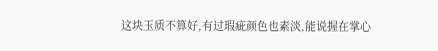这块玉质不算好,有过瑕疵颜色也素淡,能说握在掌心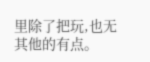里除了把玩,也无其他的有点。